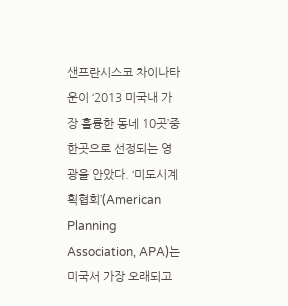샌프란시스코 차이나타운이 ‘2013 미국내 가장 훌륭한 동네 10곳’중 한곳으로 선정되는 영광을 안았다. ‘미도시계획협회’(American Planning Association, APA)는 미국서 가장 오래되고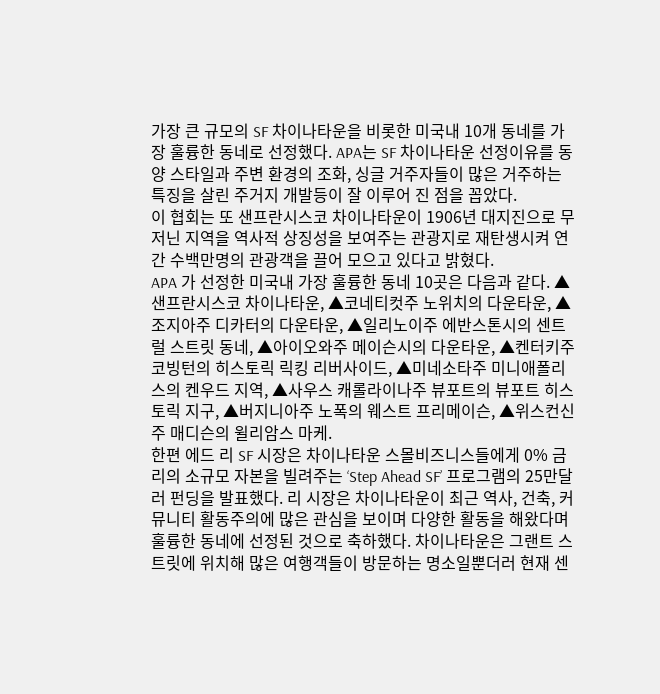가장 큰 규모의 SF 차이나타운을 비롯한 미국내 10개 동네를 가장 훌륭한 동네로 선정했다. APA는 SF 차이나타운 선정이유를 동양 스타일과 주변 환경의 조화, 싱글 거주자들이 많은 거주하는 특징을 살린 주거지 개발등이 잘 이루어 진 점을 꼽았다.
이 협회는 또 샌프란시스코 차이나타운이 1906년 대지진으로 무저닌 지역을 역사적 상징성을 보여주는 관광지로 재탄생시켜 연간 수백만명의 관광객을 끌어 모으고 있다고 밝혔다.
APA 가 선정한 미국내 가장 훌륭한 동네 10곳은 다음과 같다. ▲샌프란시스코 차이나타운, ▲코네티컷주 노위치의 다운타운, ▲조지아주 디카터의 다운타운, ▲일리노이주 에반스톤시의 센트럴 스트릿 동네, ▲아이오와주 메이슨시의 다운타운, ▲켄터키주 코빙턴의 히스토릭 릭킹 리버사이드, ▲미네소타주 미니애폴리스의 켄우드 지역, ▲사우스 캐롤라이나주 뷰포트의 뷰포트 히스토릭 지구, ▲버지니아주 노폭의 웨스트 프리메이슨, ▲위스컨신주 매디슨의 윌리암스 마케.
한편 에드 리 SF 시장은 차이나타운 스몰비즈니스들에게 0% 금리의 소규모 자본을 빌려주는 ‘Step Ahead SF’ 프로그램의 25만달러 펀딩을 발표했다. 리 시장은 차이나타운이 최근 역사, 건축, 커뮤니티 활동주의에 많은 관심을 보이며 다양한 활동을 해왔다며 훌륭한 동네에 선정된 것으로 축하했다. 차이나타운은 그랜트 스트릿에 위치해 많은 여행객들이 방문하는 명소일뿐더러 현재 센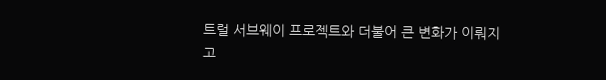트럴 서브웨이 프로젝트와 더불어 큰 변화가 이뤄지고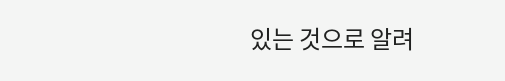있는 것으로 알려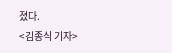졌다.
<김종식 기자>